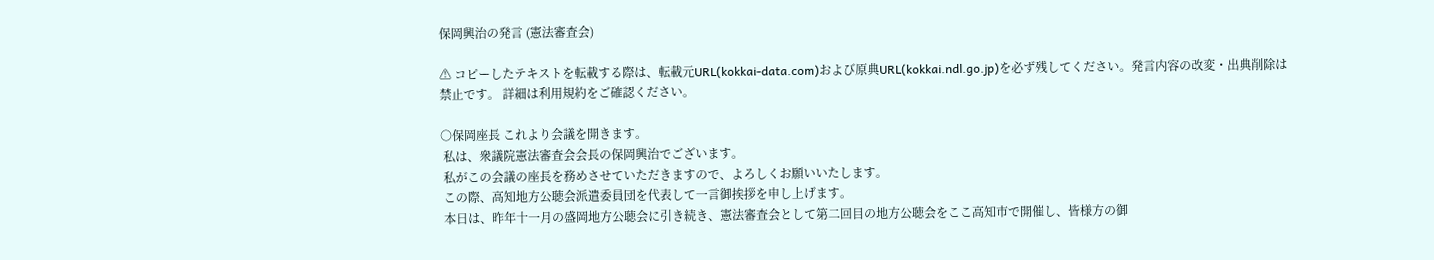保岡興治の発言 (憲法審査会)

⚠ コピーしたテキストを転載する際は、転載元URL(kokkai-data.com)および原典URL(kokkai.ndl.go.jp)を必ず残してください。発言内容の改変・出典削除は禁止です。 詳細は利用規約をご確認ください。

○保岡座長 これより会議を開きます。
 私は、衆議院憲法審査会会長の保岡興治でございます。
 私がこの会議の座長を務めさせていただきますので、よろしくお願いいたします。
 この際、高知地方公聴会派遣委員団を代表して一言御挨拶を申し上げます。
 本日は、昨年十一月の盛岡地方公聴会に引き続き、憲法審査会として第二回目の地方公聴会をここ高知市で開催し、皆様方の御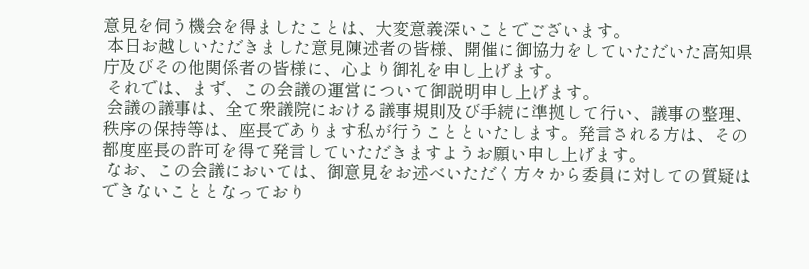意見を伺う機会を得ましたことは、大変意義深いことでございます。
 本日お越しいただきました意見陳述者の皆様、開催に御協力をしていただいた高知県庁及びその他関係者の皆様に、心より御礼を申し上げます。
 それでは、まず、この会議の運営について御説明申し上げます。
 会議の議事は、全て衆議院における議事規則及び手続に準拠して行い、議事の整理、秩序の保持等は、座長であります私が行うことといたします。発言される方は、その都度座長の許可を得て発言していただきますようお願い申し上げます。
 なお、この会議においては、御意見をお述べいただく方々から委員に対しての質疑はできないこととなっており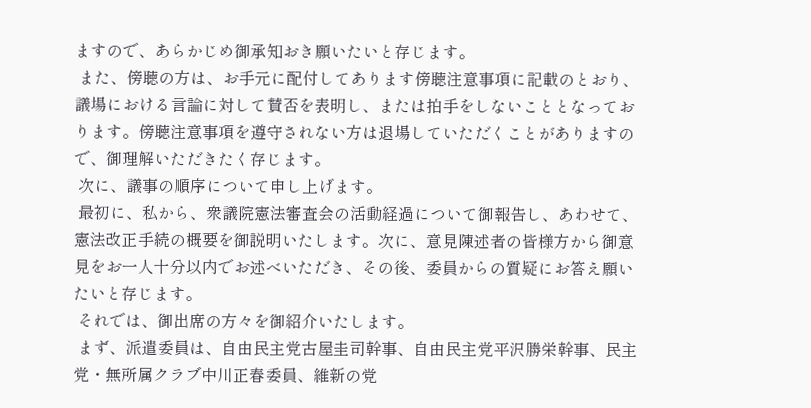ますので、あらかじめ御承知おき願いたいと存じます。
 また、傍聴の方は、お手元に配付してあります傍聴注意事項に記載のとおり、議場における言論に対して賛否を表明し、または拍手をしないこととなっております。傍聴注意事項を遵守されない方は退場していただくことがありますので、御理解いただきたく存じます。
 次に、議事の順序について申し上げます。
 最初に、私から、衆議院憲法審査会の活動経過について御報告し、あわせて、憲法改正手続の概要を御説明いたします。次に、意見陳述者の皆様方から御意見をお一人十分以内でお述べいただき、その後、委員からの質疑にお答え願いたいと存じます。
 それでは、御出席の方々を御紹介いたします。
 まず、派遣委員は、自由民主党古屋圭司幹事、自由民主党平沢勝栄幹事、民主党・無所属クラブ中川正春委員、維新の党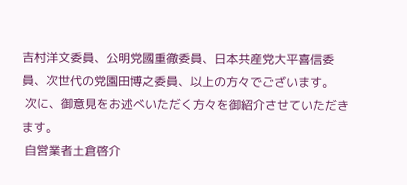吉村洋文委員、公明党國重徹委員、日本共産党大平喜信委員、次世代の党園田博之委員、以上の方々でございます。
 次に、御意見をお述べいただく方々を御紹介させていただきます。
 自営業者土倉啓介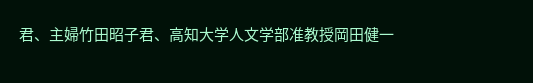君、主婦竹田昭子君、高知大学人文学部准教授岡田健一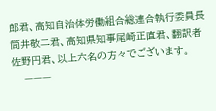郎君、高知自治体労働組合総連合執行委員長筒井敬二君、高知県知事尾崎正直君、翻訳者佐野円君、以上六名の方々でございます。
    ———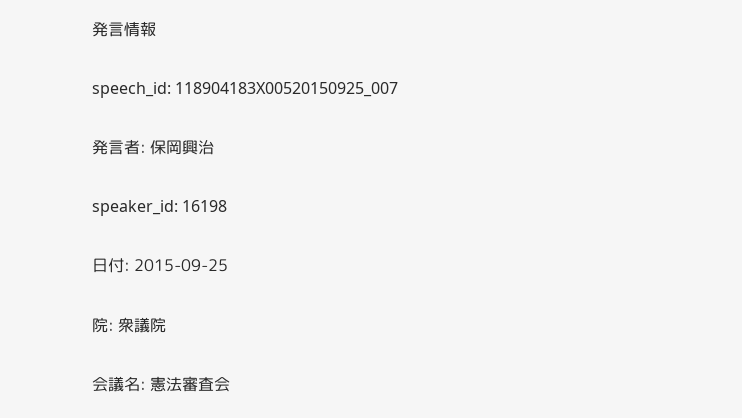発言情報

speech_id: 118904183X00520150925_007

発言者: 保岡興治

speaker_id: 16198

日付: 2015-09-25

院: 衆議院

会議名: 憲法審査会